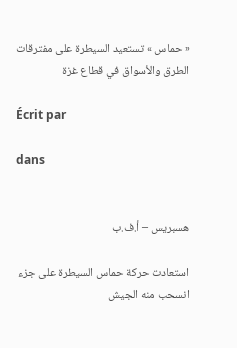« حماس » تستعيد السيطرة على مفترقات الطرق والأسواق في قطاع غزة

Écrit par

dans


هسبريس – أ.ف.ب

استعادت حركة حماس السيطرة على جزء انسحب منه الجيش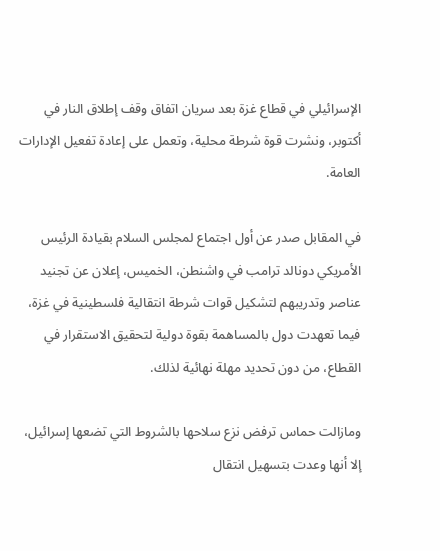الإسرائيلي في قطاع غزة بعد سريان اتفاق وقف إطلاق النار في أكتوبر، ونشرت قوة شرطة محلية، وتعمل على إعادة تفعيل الإدارات العامة.

في المقابل صدر عن أول اجتماع لمجلس السلام بقيادة الرئيس الأمريكي دونالد ترامب في واشنطن، الخميس، إعلان عن تجنيد عناصر وتدريبهم لتشكيل قوات شرطة انتقالية فلسطينية في غزة، فيما تعهدت دول بالمساهمة بقوة دولية لتحقيق الاستقرار في القطاع، من دون تحديد مهلة نهائية لذلك.

ومازالت حماس ترفض نزع سلاحها بالشروط التي تضعها إسرائيل، إلا أنها وعدت بتسهيل انتقال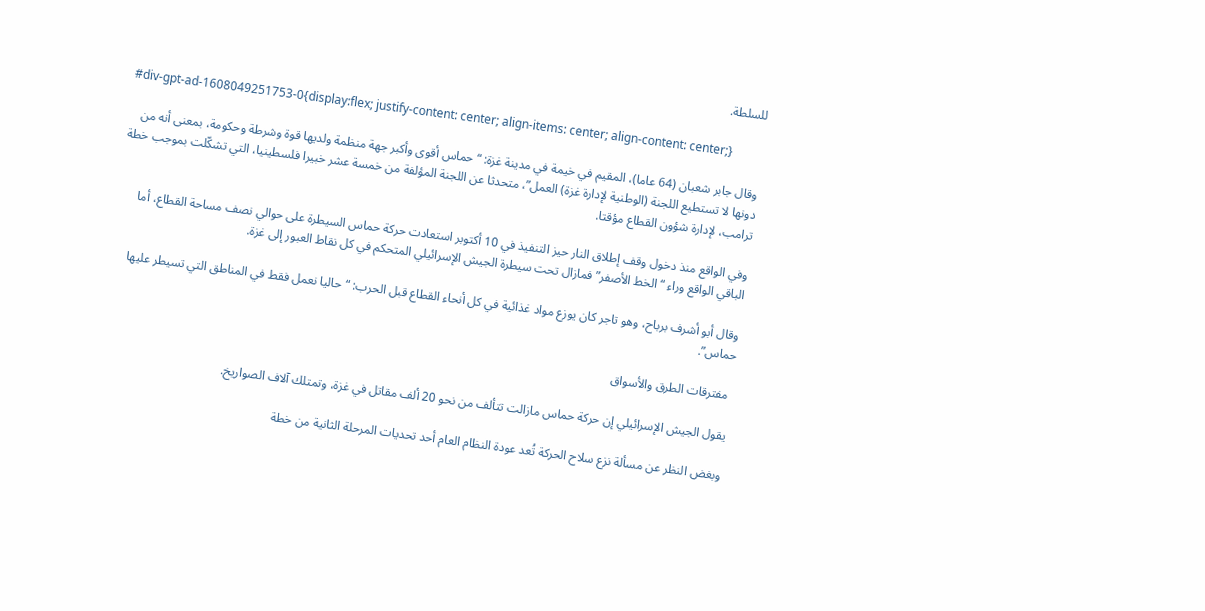للسلطة.

#div-gpt-ad-1608049251753-0{display:flex; justify-content: center; align-items: center; align-content: center;}

وقال جابر شعبان (64 عاما)، المقيم في خيمة في مدينة غزة: “حماس أقوى وأكبر جهة منظمة ولديها قوة وشرطة وحكومة، بمعنى أنه من دونها لا تستطيع اللجنة (الوطنية لإدارة غزة) العمل”، متحدثا عن اللجنة المؤلفة من خمسة عشر خبيرا فلسطينيا، التي تشكّلت بموجب خطة ترامب، لإدارة شؤون القطاع مؤقتا.

وفي الواقع منذ دخول وقف إطلاق النار حيز التنفيذ في 10 أكتوبر استعادت حركة حماس السيطرة على حوالي نصف مساحة القطاع، أما الباقي الواقع وراء “الخط الأصفر” فمازال تحت سيطرة الجيش الإسرائيلي المتحكم في كل نقاط العبور إلى غزة.

وقال أبو أشرف برباح، وهو تاجر كان يوزع مواد غذائية في كل أنحاء القطاع قبل الحرب: “حاليا نعمل فقط في المناطق التي تسيطر عليها حماس”.

 مفترقات الطرق والأسواق

يقول الجيش الإسرائيلي إن حركة حماس مازالت تتألف من نحو 20 ألف مقاتل في غزة، وتمتلك آلاف الصواريخ.

وبغض النظر عن مسألة نزع سلاح الحركة تُعد عودة النظام العام أحد تحديات المرحلة الثانية من خطة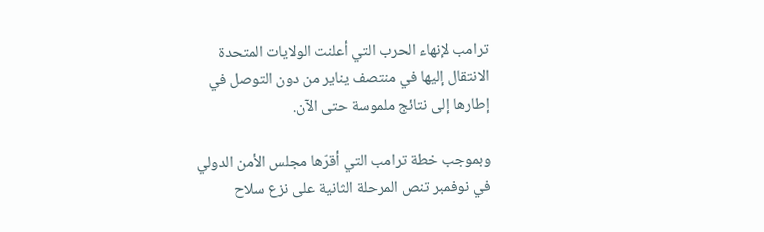ترامب لإنهاء الحرب التي أعلنت الولايات المتحدة الانتقال إليها في منتصف يناير من دون التوصل في إطارها إلى نتائج ملموسة حتى الآن.

وبموجب خطة ترامب التي أقرّها مجلس الأمن الدولي في نوفمبر تنص المرحلة الثانية على نزع سلاح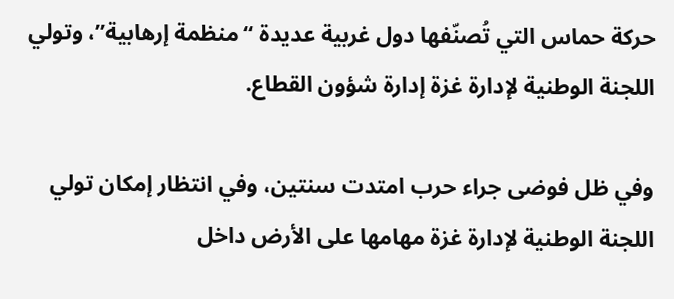حركة حماس التي تُصنّفها دول غربية عديدة “منظمة إرهابية”، وتولي اللجنة الوطنية لإدارة غزة إدارة شؤون القطاع.

وفي ظل فوضى جراء حرب امتدت سنتين، وفي انتظار إمكان تولي اللجنة الوطنية لإدارة غزة مهامها على الأرض داخل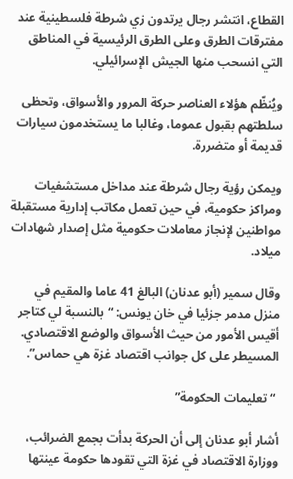القطاع، انتشر رجال يرتدون زي شرطة فلسطينية عند مفترقات الطرق وعلى الطرق الرئيسية في المناطق التي انسحب منها الجيش الإسرائيلي.

ويُنظّم هؤلاء العناصر حركة المرور والأسواق، وتحظى سلطتهم بقبول عموما، وغالبا ما يستخدمون سيارات قديمة أو متضررة.

ويمكن رؤية رجال شرطة عند مداخل مستشفيات ومراكز حكومية، في حين تعمل مكاتب إدارية مستقبلة مواطنين لإنجاز معاملات حكومية مثل إصدار شهادات ميلاد.

وقال سمير (أبو عدنان) البالغ 41 عاما والمقيم في منزل مدمر جزئيا في خان يونس: “بالنسبة لي كتاجر أقيس الأمور من حيث الأسواق والوضع الاقتصادي. المسيطر على كل جوانب اقتصاد غزة هي حماس”.

 “تعليمات الحكومة”

أشار أبو عدنان إلى أن الحركة بدأت بجمع الضرائب، ووزارة الاقتصاد في غزة التي تقودها حكومة عينتها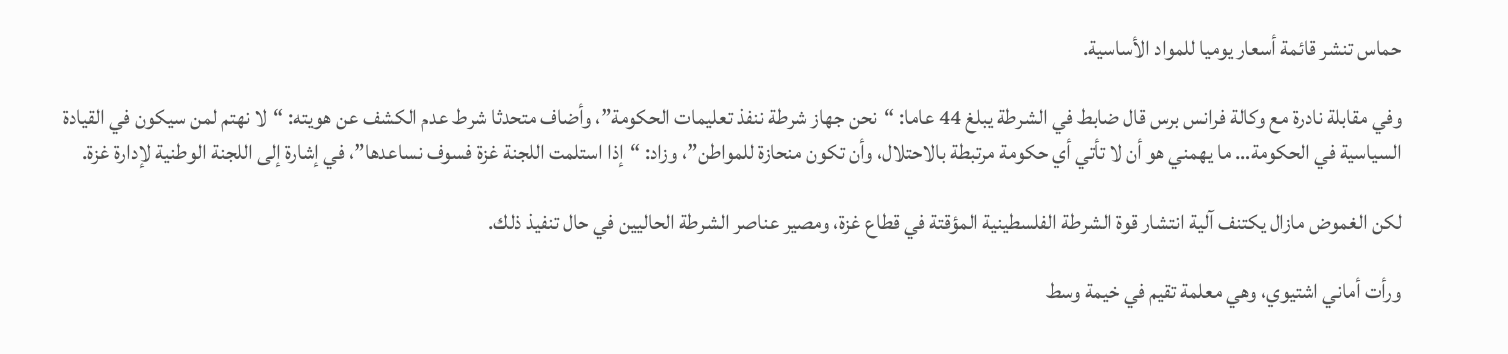حماس تنشر قائمة أسعار يوميا للمواد الأساسية.

وفي مقابلة نادرة مع وكالة فرانس برس قال ضابط في الشرطة يبلغ 44 عاما: “نحن جهاز شرطة ننفذ تعليمات الحكومة”، وأضاف متحدثا شرط عدم الكشف عن هويته: “لا نهتم لمن سيكون في القيادة السياسية في الحكومة… ما يهمني هو أن لا تأتي أي حكومة مرتبطة بالاحتلال، وأن تكون منحازة للمواطن”، وزاد: “إذا استلمت اللجنة غزة فسوف نساعدها”، في إشارة إلى اللجنة الوطنية لإدارة غزة.

لكن الغموض مازال يكتنف آلية انتشار قوة الشرطة الفلسطينية المؤقتة في قطاع غزة، ومصير عناصر الشرطة الحاليين في حال تنفيذ ذلك.

ورأت أماني اشتيوي، وهي معلمة تقيم في خيمة وسط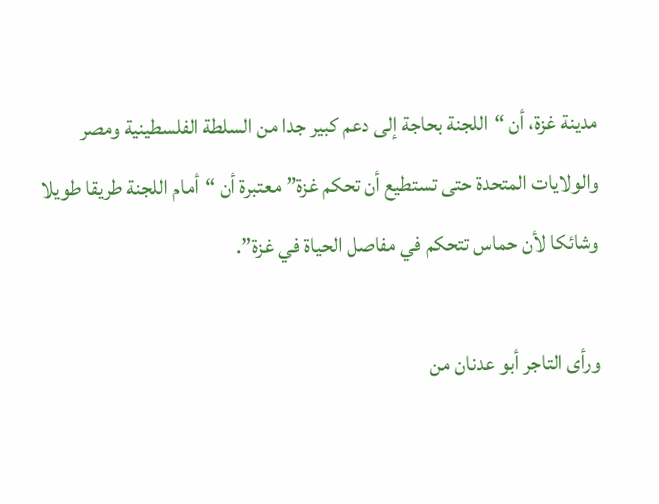مدينة غزة، أن “اللجنة بحاجة إلى دعم كبير جدا من السلطة الفلسطينية ومصر والولايات المتحدة حتى تستطيع أن تحكم غزة” معتبرة أن “أمام اللجنة طريقا طويلا وشائكا لأن حماس تتحكم في مفاصل الحياة في غزة”.

ورأى التاجر أبو عدنان من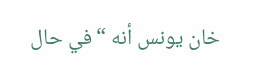خان يونس أنه “في حال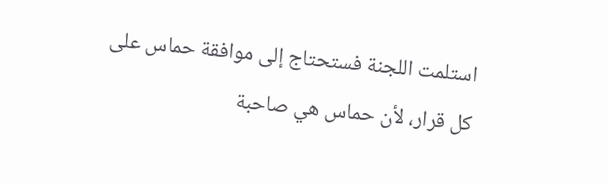استلمت اللجنة فستحتاج إلى موافقة حماس على كل قرار، لأن حماس هي صاحبة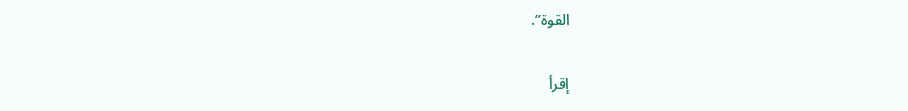القوة”.

إقرأ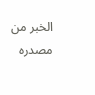الخبر من مصدره